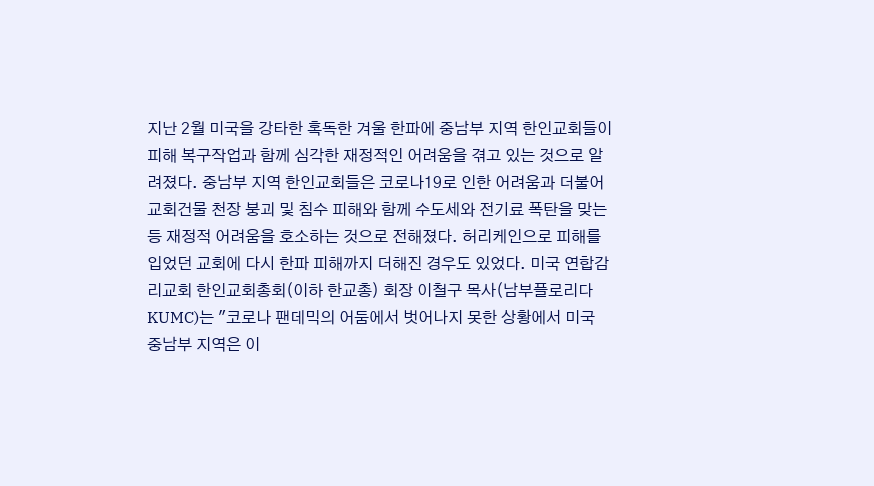지난 2월 미국을 강타한 혹독한 겨울 한파에 중남부 지역 한인교회들이 피해 복구작업과 함께 심각한 재정적인 어려움을 겪고 있는 것으로 알려졌다. 중남부 지역 한인교회들은 코로나19로 인한 어려움과 더불어 교회건물 천장 붕괴 및 침수 피해와 함께 수도세와 전기료 폭탄을 맞는 등 재정적 어려움을 호소하는 것으로 전해졌다. 허리케인으로 피해를 입었던 교회에 다시 한파 피해까지 더해진 경우도 있었다. 미국 연합감리교회 한인교회총회(이하 한교총) 회장 이철구 목사(남부플로리다KUMC)는 "코로나 팬데믹의 어둠에서 벗어나지 못한 상황에서 미국 중남부 지역은 이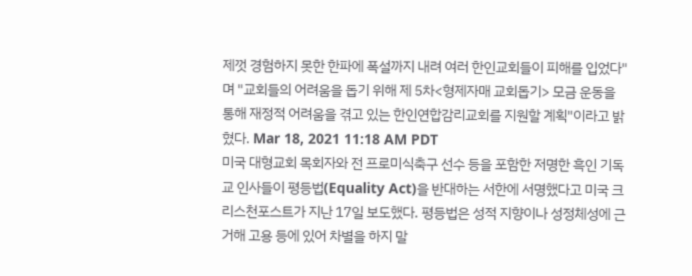제껏 경험하지 못한 한파에 폭설까지 내려 여러 한인교회들이 피해를 입었다"며 "교회들의 어려움을 돕기 위해 제 5차<형제자매 교회돕기> 모금 운동을 통해 재정적 어려움을 겪고 있는 한인연합감리교회를 지원할 계획"이라고 밝혔다. Mar 18, 2021 11:18 AM PDT
미국 대형교회 목회자와 전 프로미식축구 선수 등을 포함한 저명한 흑인 기독교 인사들이 평등법(Equality Act)을 반대하는 서한에 서명했다고 미국 크리스천포스트가 지난 17일 보도했다. 평등법은 성적 지향이나 성정체성에 근거해 고용 등에 있어 차별을 하지 말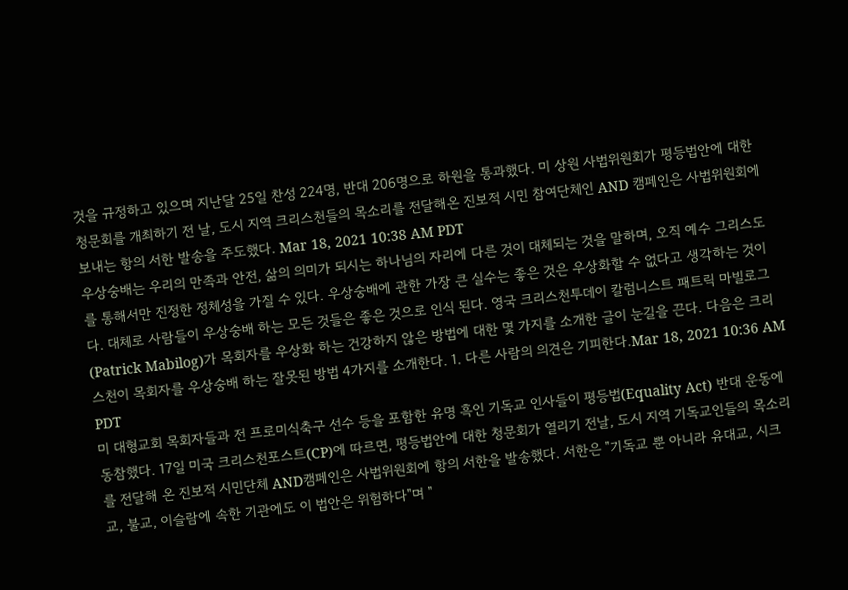것을 규정하고 있으며 지난달 25일 찬성 224명, 반대 206명으로 하원을 통과했다. 미 상원 사법위원회가 평등법안에 대한 청문회를 개최하기 전 날, 도시 지역 크리스천들의 목소리를 전달해온 진보적 시민 참여단체인 AND 캠페인은 사법위원회에 보내는 항의 서한 발송을 주도했다. Mar 18, 2021 10:38 AM PDT
우상숭배는 우리의 만족과 안전, 삶의 의미가 되시는 하나님의 자리에 다른 것이 대체되는 것을 말하며, 오직 예수 그리스도를 통해서만 진정한 정체성을 가질 수 있다. 우상숭배에 관한 가장 큰 실수는 좋은 것은 우상화할 수 없다고 생각하는 것이다. 대체로 사람들이 우상숭배 하는 모든 것들은 좋은 것으로 인식 된다. 영국 크리스천투데이 칼럼니스트 패트릭 마빌로그(Patrick Mabilog)가 목회자를 우상화 하는 건강하지 않은 방법에 대한 몇 가지를 소개한 글이 눈길을 끈다. 다음은 크리스천이 목회자를 우상숭배 하는 잘못된 방법 4가지를 소개한다. 1. 다른 사람의 의견은 기피한다.Mar 18, 2021 10:36 AM PDT
미 대형교회 목회자들과 전 프로미식축구 선수 등을 포함한 유명 흑인 기독교 인사들이 평등법(Equality Act) 반대 운동에 동참했다. 17일 미국 크리스천포스트(CP)에 따르면, 평등법안에 대한 청문회가 열리기 전날, 도시 지역 기독교인들의 목소리를 전달해 온 진보적 시민단체 AND캠페인은 사법위원회에 항의 서한을 발송했다. 서한은 "기독교 뿐 아니라 유대교, 시크교, 불교, 이슬람에 속한 기관에도 이 법안은 위험하다"며 "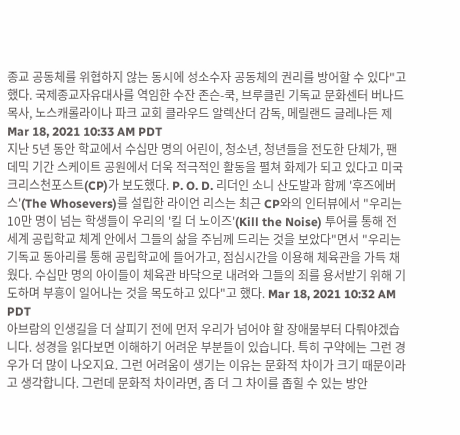종교 공동체를 위협하지 않는 동시에 성소수자 공동체의 권리를 방어할 수 있다"고 했다. 국제종교자유대사를 역임한 수잔 존슨-쿡, 브루클린 기독교 문화센터 버나드 목사, 노스캐롤라이나 파크 교회 클라우드 알렉산더 감독, 메릴랜드 글레나든 제Mar 18, 2021 10:33 AM PDT
지난 5년 동안 학교에서 수십만 명의 어린이, 청소년, 청년들을 전도한 단체가, 팬데믹 기간 스케이트 공원에서 더욱 적극적인 활동을 펼쳐 화제가 되고 있다고 미국 크리스천포스트(CP)가 보도했다. P. O. D. 리더인 소니 산도발과 함께 '후즈에버스'(The Whosevers)를 설립한 라이언 리스는 최근 CP와의 인터뷰에서 "우리는 10만 명이 넘는 학생들이 우리의 '킬 더 노이즈'(Kill the Noise) 투어를 통해 전 세계 공립학교 체계 안에서 그들의 삶을 주님께 드리는 것을 보았다"면서 "우리는 기독교 동아리를 통해 공립학교에 들어가고, 점심시간을 이용해 체육관을 가득 채웠다. 수십만 명의 아이들이 체육관 바닥으로 내려와 그들의 죄를 용서받기 위해 기도하며 부흥이 일어나는 것을 목도하고 있다"고 했다. Mar 18, 2021 10:32 AM PDT
아브람의 인생길을 더 살피기 전에 먼저 우리가 넘어야 할 장애물부터 다뤄야겠습니다. 성경을 읽다보면 이해하기 어려운 부분들이 있습니다. 특히 구약에는 그런 경우가 더 많이 나오지요. 그런 어려움이 생기는 이유는 문화적 차이가 크기 때문이라고 생각합니다. 그런데 문화적 차이라면, 좀 더 그 차이를 좁힐 수 있는 방안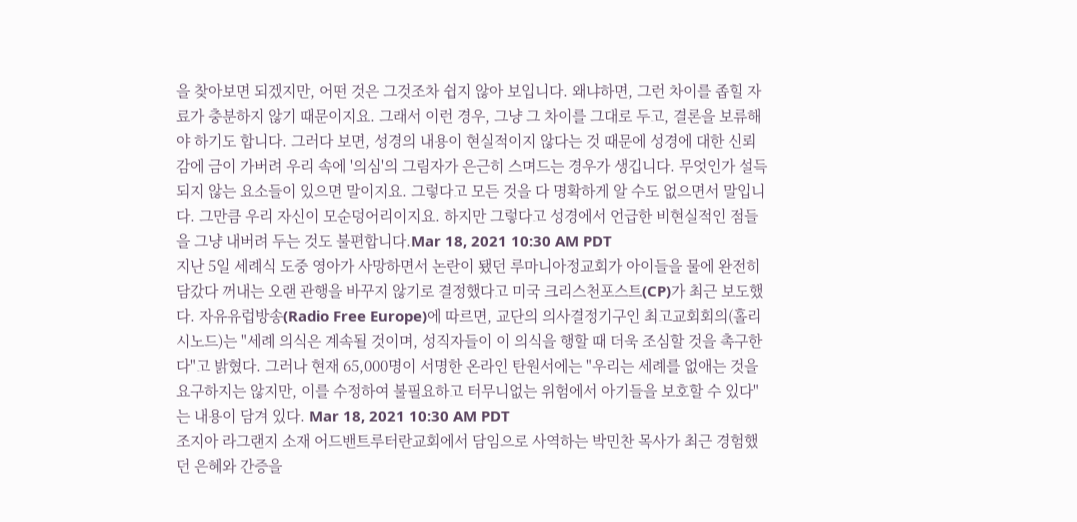을 찾아보면 되겠지만, 어떤 것은 그것조차 쉽지 않아 보입니다. 왜냐하면, 그런 차이를 좁힐 자료가 충분하지 않기 때문이지요. 그래서 이런 경우, 그냥 그 차이를 그대로 두고, 결론을 보류해야 하기도 합니다. 그러다 보면, 성경의 내용이 현실적이지 않다는 것 때문에 성경에 대한 신뢰감에 금이 가버려 우리 속에 '의심'의 그림자가 은근히 스며드는 경우가 생깁니다. 무엇인가 설득되지 않는 요소들이 있으면 말이지요. 그렇다고 모든 것을 다 명확하게 알 수도 없으면서 말입니다. 그만큼 우리 자신이 모순덩어리이지요. 하지만 그렇다고 성경에서 언급한 비현실적인 점들을 그냥 내버려 두는 것도 불편합니다.Mar 18, 2021 10:30 AM PDT
지난 5일 세례식 도중 영아가 사망하면서 논란이 됐던 루마니아정교회가 아이들을 물에 완전히 담갔다 꺼내는 오랜 관행을 바꾸지 않기로 결정했다고 미국 크리스천포스트(CP)가 최근 보도했다. 자유유럽방송(Radio Free Europe)에 따르면, 교단의 의사결정기구인 최고교회회의(홀리시노드)는 "세례 의식은 계속될 것이며, 성직자들이 이 의식을 행할 때 더욱 조심할 것을 촉구한다"고 밝혔다. 그러나 현재 65,000명이 서명한 온라인 탄원서에는 "우리는 세례를 없애는 것을 요구하지는 않지만, 이를 수정하여 불필요하고 터무니없는 위험에서 아기들을 보호할 수 있다"는 내용이 담겨 있다. Mar 18, 2021 10:30 AM PDT
조지아 라그랜지 소재 어드밴트루터란교회에서 담임으로 사역하는 박민찬 목사가 최근 경험했던 은혜와 간증을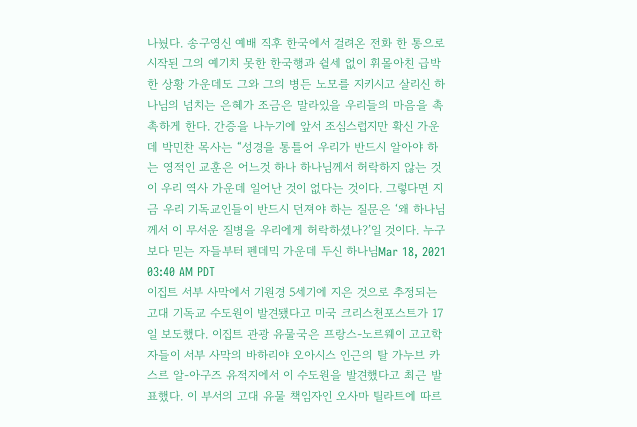나눴다. 송구영신 예배 직후 한국에서 걸려온 전화 한 통으로 시작된 그의 예기치 못한 한국행과 쉴세 없이 휘몰아친 급박한 상황 가운데도 그와 그의 병든 노모를 지키시고 살리신 하나님의 넘치는 은혜가 조금은 말라있을 우리들의 마음을 촉촉하게 한다. 간증을 나누기에 앞서 조심스럽지만 확신 가운데 박민찬 목사는 “성경을 통틀어 우리가 반드시 알아야 하는 영적인 교훈은 어느것 하나 하나님께서 허락하지 않는 것이 우리 역사 가운데 일어난 것이 없다는 것이다. 그렇다면 지금 우리 기독교인들이 반드시 던져야 하는 질문은 ‘왜 하나님께서 이 무서운 질병을 우리에게 허락하셨나?’일 것이다. 누구보다 믿는 자들부터 펜데믹 가운데 두신 하나님Mar 18, 2021 03:40 AM PDT
이집트 서부 사막에서 기원경 5세기에 지은 것으로 추정되는 고대 기독교 수도원이 발견됐다고 미국 크리스천포스트가 17일 보도했다. 이집트 관광 유물국은 프랑스-노르웨이 고고학자들이 서부 사막의 바하리야 오아시스 인근의 탈 가누브 카스르 알-아구즈 유적지에서 이 수도원을 발견했다고 최근 발표했다. 이 부서의 고대 유물 책임자인 오사마 틸라트에 따르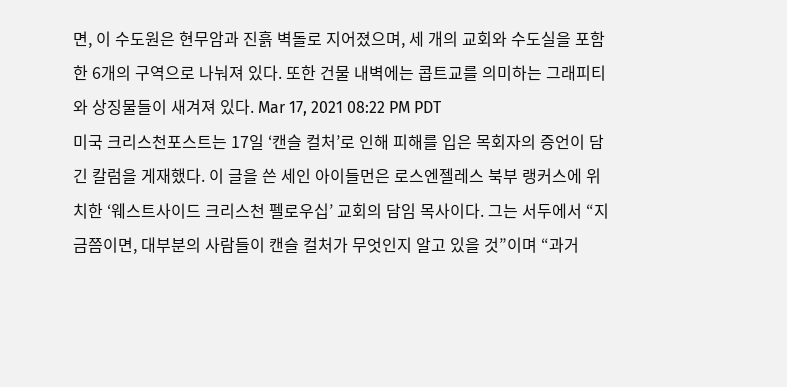면, 이 수도원은 현무암과 진흙 벽돌로 지어졌으며, 세 개의 교회와 수도실을 포함한 6개의 구역으로 나눠져 있다. 또한 건물 내벽에는 콥트교를 의미하는 그래피티와 상징물들이 새겨져 있다. Mar 17, 2021 08:22 PM PDT
미국 크리스천포스트는 17일 ‘캔슬 컬처’로 인해 피해를 입은 목회자의 증언이 담긴 칼럼을 게재했다. 이 글을 쓴 세인 아이들먼은 로스엔젤레스 북부 랭커스에 위치한 ‘웨스트사이드 크리스천 펠로우십’ 교회의 담임 목사이다. 그는 서두에서 “지금쯤이면, 대부분의 사람들이 캔슬 컬처가 무엇인지 알고 있을 것”이며 “과거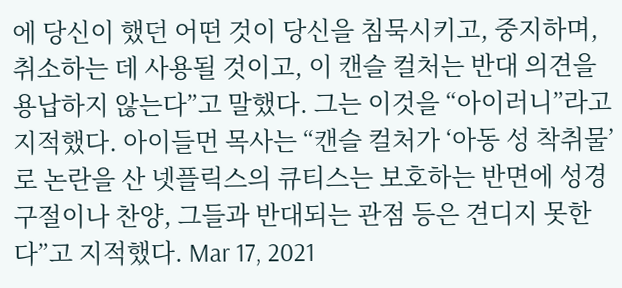에 당신이 했던 어떤 것이 당신을 침묵시키고, 중지하며, 취소하는 데 사용될 것이고, 이 캔슬 컬처는 반대 의견을 용납하지 않는다”고 말했다. 그는 이것을 “아이러니”라고 지적했다. 아이들먼 목사는 “캔슬 컬처가 ‘아동 성 착취물’로 논란을 산 넷플릭스의 큐티스는 보호하는 반면에 성경 구절이나 찬양, 그들과 반대되는 관점 등은 견디지 못한다”고 지적했다. Mar 17, 2021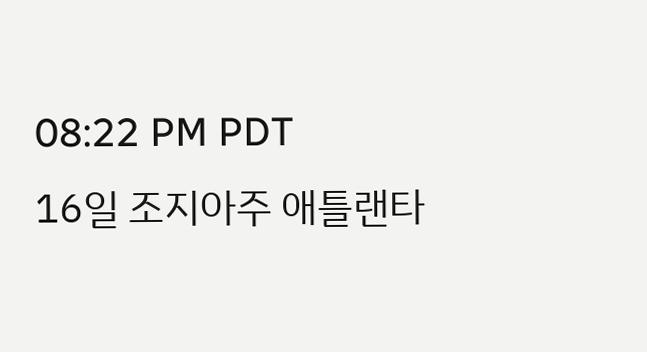08:22 PM PDT
16일 조지아주 애틀랜타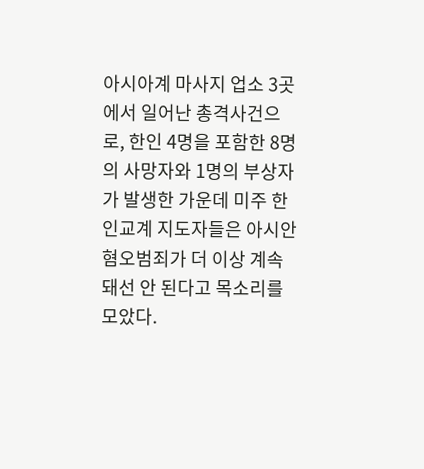아시아계 마사지 업소 3곳에서 일어난 총격사건으로, 한인 4명을 포함한 8명의 사망자와 1명의 부상자가 발생한 가운데 미주 한인교계 지도자들은 아시안 혐오범죄가 더 이상 계속돼선 안 된다고 목소리를 모았다.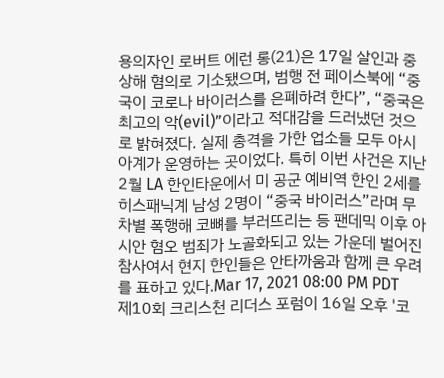용의자인 로버트 에런 롱(21)은 17일 살인과 중상해 혐의로 기소됐으며, 범행 전 페이스북에 “중국이 코로나 바이러스를 은폐하려 한다”, “중국은 최고의 악(evil)”이라고 적대감을 드러냈던 것으로 밝혀졌다. 실제 총격을 가한 업소들 모두 아시아계가 운영하는 곳이었다. 특히 이번 사건은 지난 2월 LA 한인타운에서 미 공군 예비역 한인 2세를 히스패닉계 남성 2명이 “중국 바이러스”라며 무차별 폭행해 코뼈를 부러뜨리는 등 팬데믹 이후 아시안 혐오 범죄가 노골화되고 있는 가운데 벌어진 참사여서 현지 한인들은 안타까움과 함께 큰 우려를 표하고 있다.Mar 17, 2021 08:00 PM PDT
제10회 크리스천 리더스 포럼이 16일 오후 '코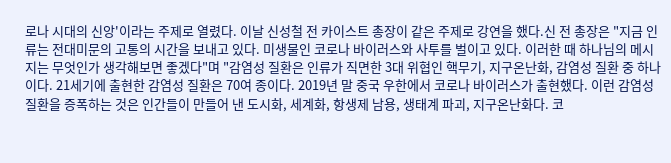로나 시대의 신앙'이라는 주제로 열렸다. 이날 신성철 전 카이스트 총장이 같은 주제로 강연을 했다.신 전 총장은 "지금 인류는 전대미문의 고통의 시간을 보내고 있다. 미생물인 코로나 바이러스와 사투를 벌이고 있다. 이러한 때 하나님의 메시지는 무엇인가 생각해보면 좋겠다"며 "감염성 질환은 인류가 직면한 3대 위협인 핵무기, 지구온난화, 감염성 질환 중 하나이다. 21세기에 출현한 감염성 질환은 70여 종이다. 2019년 말 중국 우한에서 코로나 바이러스가 출현했다. 이런 감염성 질환을 증폭하는 것은 인간들이 만들어 낸 도시화, 세계화, 항생제 남용, 생태계 파괴, 지구온난화다. 코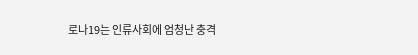로나19는 인류사회에 엄청난 충격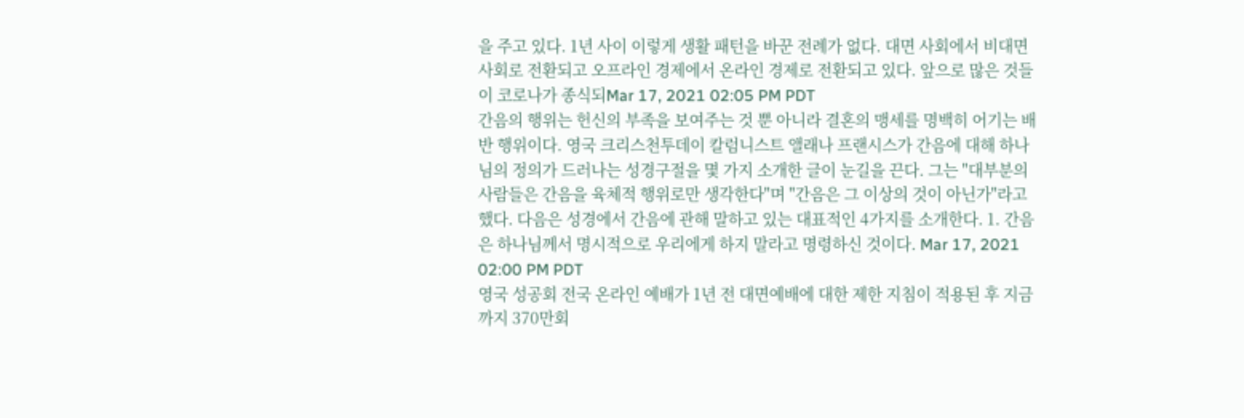을 주고 있다. 1년 사이 이렇게 생활 패턴을 바꾼 전례가 없다. 대면 사회에서 비대면 사회로 전환되고 오프라인 경제에서 온라인 경제로 전환되고 있다. 앞으로 많은 것들이 코로나가 종식되Mar 17, 2021 02:05 PM PDT
간음의 행위는 헌신의 부족을 보여주는 것 뿐 아니라 결혼의 맹세를 명백히 어기는 배반 행위이다. 영국 크리스천투데이 칼럼니스트 앨래나 프랜시스가 간음에 대해 하나님의 정의가 드러나는 성경구절을 몇 가지 소개한 글이 눈길을 끈다. 그는 "대부분의 사람들은 간음을 육체적 행위로만 생각한다"며 "간음은 그 이상의 것이 아닌가"라고 했다. 다음은 성경에서 간음에 관해 말하고 있는 대표적인 4가지를 소개한다. 1. 간음은 하나님께서 명시적으로 우리에게 하지 말라고 명령하신 것이다. Mar 17, 2021 02:00 PM PDT
영국 성공회 전국 온라인 예배가 1년 전 대면예배에 대한 제한 지침이 적용된 후 지금까지 370만회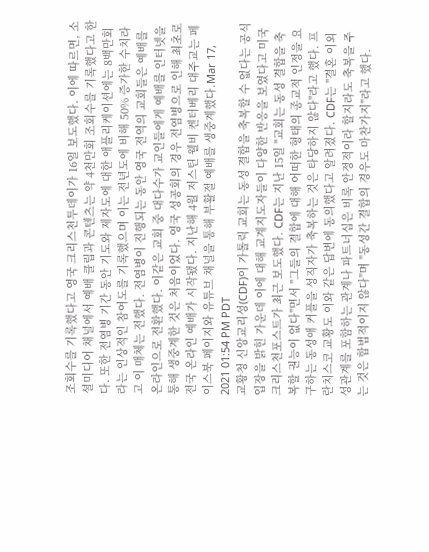조회수를 기록했다고 영국 크리스천투데이가 16일 보도했다. 이에 따르면, 소셜미디어 채널에서 예배 클립과 콘텐츠는 약 4천만회 조회수를 기록했다고 한다. 또한 전염병 기간 동안 기도와 제자도에 대한 애플리케이션에는 8백만회라는 인상적인 참여도를 기록했으며 이는 전년도에 비해 50% 증가한 수치라고 이 매체는 전했다. 전염병이 진행되는 동안 영국 전역의 교회들은 예배를 온라인으로 전환했다. 이같은 교회 중 대다수가 교인들에게 예배를 인터넷을 통해 생중계한 것은 처음이었다. 영국 성공회의 경우 전염병으로 인해 최초로 전국 온라인 예배가 시작됐다. 지난해 4월 저스틴 웰비 켄터베리 대주교는 페이스북 페이지와 유튜브 채널을 통해 부활절 예배를 생중계했다.Mar 17, 2021 01:54 PM PDT
교황청 신앙교리성(CDF)이 가톨릭 교회는 동성 결합을 축복할 수 없다는 공식 입장을 밝힌 가운데 이에 대해 교계지도자들이 다양한 반응을 보였다고 미국 크리스천포스트가 최근 보도했다. CDF는 지난 15일 "교회는 동성 결합을 축복할 권능이 없다"면서 "그들의 결합에 대해 어떠한 형태의 종교적 인정을 요구하는 동성애 커플을 성직자가 축복하는 것은 타당하지 않다"라고 했다. 프란치스코 교황도 이와 같은 답변에 동의했다고 알려졌다. CDF는 "결혼 이외 성관계를 포함하는 관계나 파트너십은 비록 안정적이라 할지라도 축복을 주는 것은 합법적이지 않다"며 "동성간 결합의 경우도 마찬가지"라고 했다.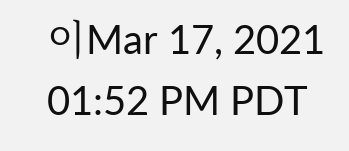이Mar 17, 2021 01:52 PM PDT